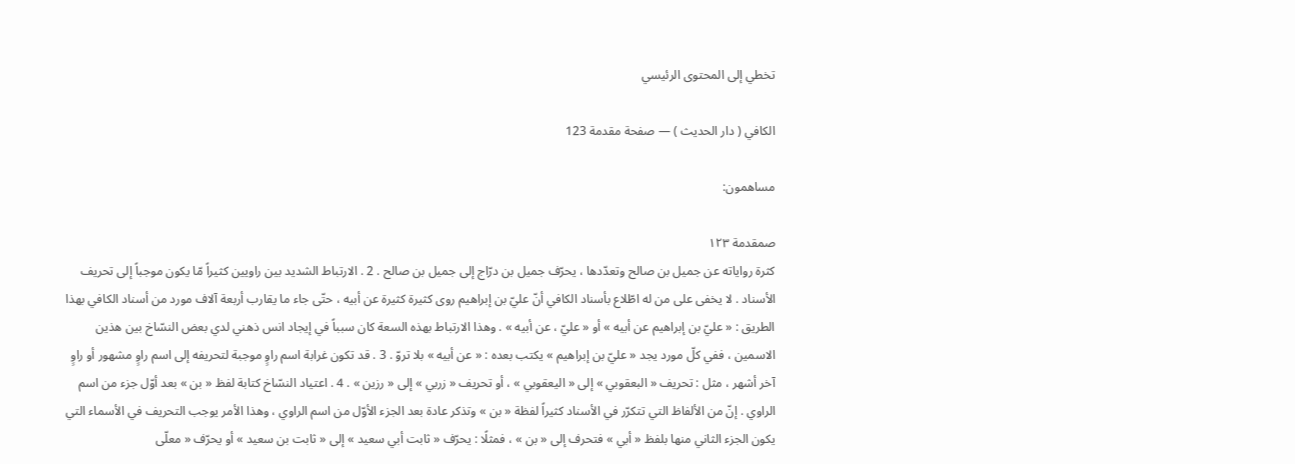تخطي إلى المحتوى الرئيسي

الكافي ( دار الحديث ) — صفحة مقدمة 123

مساهمون:

صمقدمة ١٢٣
كثرة رواياته عن جميل بن صالح وتعدّدها ، يحرّف جميل بن درّاج إلى جميل بن صالح . 2 . الارتباط الشديد بين راويين كثيراً مّا يكون موجباً إلى تحريف الأسناد . لا يخفى على من له اطّلاع بأسناد الكافي أنّ عليّ بن إبراهيم روى كثيرة كثيرة عن أبيه ، حتّى جاء ما يقارب أربعة آلاف مورد من أسناد الكافي بهذا الطريق : « عليّ بن إبراهيم عن أبيه » أو « عليّ ، عن أبيه » . وهذا الارتباط بهذه السعة كان سبباً في إيجاد انس ذهني لدي بعض النسّاخ بين هذين الاسمين ، ففي كلّ مورد يجد « عليّ بن إبراهيم » يكتب بعده : « عن أبيه » بلا تروّ . 3 . قد تكون غرابة اسم راوٍ موجبة لتحريفه إلى اسم راوٍ مشهور أو راوٍ آخر أشهر ، مثل : تحريف « البعقوبي » إلى « اليعقوبي » ، أو تحريف « زربي » إلى « رزين » . 4 . اعتياد النسّاخ كتابة لفظ « بن » بعد أوّل جزء من اسم الراوي . إنّ من الألفاظ التي تتكرّر في الأسناد كثيراً لفظة « بن » وتذكر عادة بعد الجزء الأوّل من اسم الراوي ، وهذا الأمر يوجب التحريف في الأسماء التي يكون الجزء الثاني منها بلفظ « أبي » فتحرف إلى « بن » ، فمثلًا : يحرّف « ثابت أبي سعيد » إلى « ثابت بن سعيد » أو يحرّف « معلّى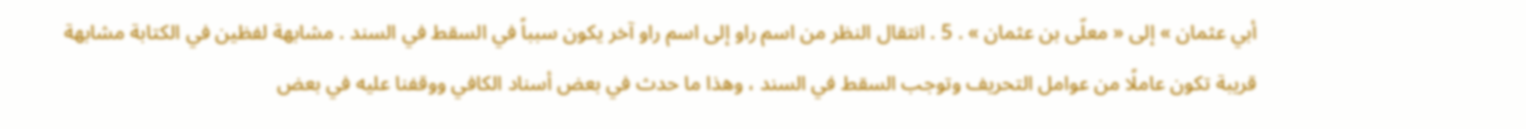أبي عثمان » إلى « معلّى بن عثمان » . 5 . انتقال النظر من اسم راو إلى اسم راو آخر يكون سبباً في السقط في السند . مشابهة لفظين في الكتابة مشابهة قريبة تكون عاملًا من عوامل التحريف وتوجب السقط في السند ، وهذا ما حدث في بعض أسناد الكافي ووقفنا عليه في بعض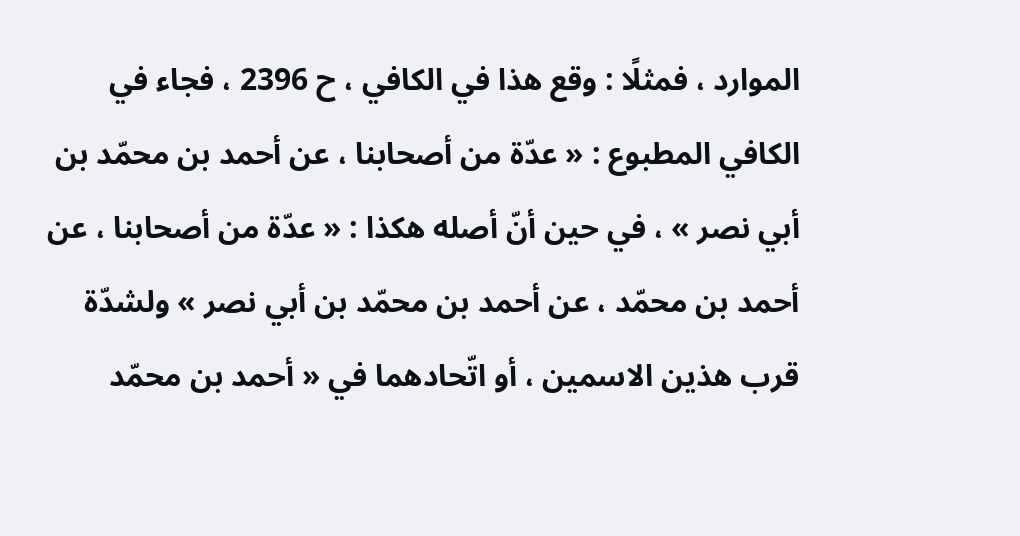الموارد ، فمثلًا : وقع هذا في الكافي ، ح 2396 ، فجاء في الكافي المطبوع : « عدّة من أصحابنا ، عن أحمد بن محمّد بن أبي نصر » ، في حين أنّ أصله هكذا : « عدّة من أصحابنا ، عن أحمد بن محمّد ، عن أحمد بن محمّد بن أبي نصر » ولشدّة قرب هذين الاسمين ، أو اتّحادهما في « أحمد بن محمّد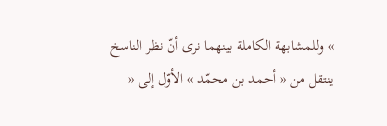» وللمشابهة الكاملة بينهما نرى أنّ نظر الناسخ ينتقل من « أحمد بن محمّد » الأوّل إلى «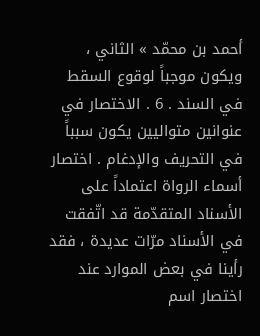أحمد بن محمّد » الثاني ، ويكون موجباً لوقوع السقط في السند . 6 . الاختصار في عنوانين متواليين يكون سبباً في التحريف والإدغام . اختصار أسماء الرواة اعتماداً على الأسناد المتقدّمة قد اتّفقت في الأسناد مرّات عديدة ، فقد رأينا في بعض الموارد عند اختصار اسم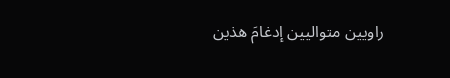راويين متواليين إدغامَ هذين